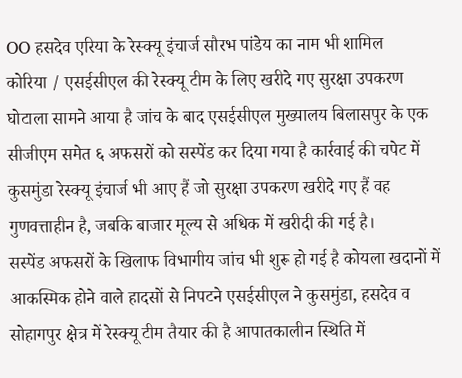OO हसदेव एरिया के रेस्क्यू इंचार्ज सौरभ पांडेय का नाम भी शामिल
कोरिया / एसईसीएल की रेस्क्यू टीम के लिए खरीदे गए सुरक्षा उपकरण घोटाला सामने आया है जांच के बाद एसईसीएल मुख्यालय बिलासपुर के एक सीजीएम समेत ६ अफसरों को सस्पेंड कर दिया गया है कार्रवाई की चपेट में कुसमुंडा रेस्क्यू इंचार्ज भी आए हैं जो सुरक्षा उपकरण खरीदे गए हैं वह गुणवत्ताहीन है, जबकि बाजार मूल्य से अधिक में खरीदी की गई है।
सस्पेंड अफसरों के खिलाफ विभागीय जांच भी शुरू हो गई है कोयला खदानों में आकस्मिक होने वाले हादसों से निपटने एसईसीएल ने कुसमुंडा, हसदेव व सोहागपुर क्षेत्र में रेस्क्यू टीम तैयार की है आपातकालीन स्थिति में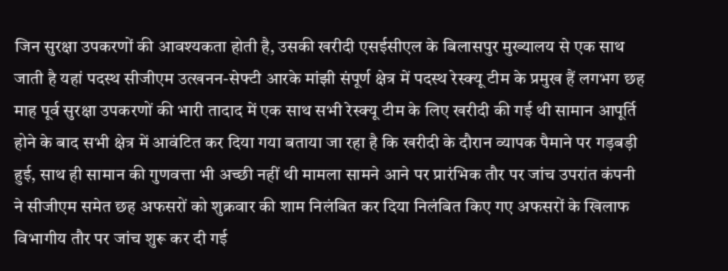जिन सुरक्षा उपकरणों की आवश्यकता होती है, उसकी खरीदी एसईसीएल के बिलासपुर मुख्यालय से एक साथ जाती है यहां पदस्थ सीजीएम उत्खनन-सेफ्टी आरके मांझी संपूर्ण क्षेत्र में पदस्थ रेस्क्यू टीम के प्रमुख हैं लगभग छह माह पूर्व सुरक्षा उपकरणों की भारी तादाद में एक साथ सभी रेस्क्यू टीम के लिए खरीदी की गई थी सामान आपूर्ति होने के बाद सभी क्षेत्र में आवंटित कर दिया गया बताया जा रहा है कि खरीदी के दौरान व्यापक पैमाने पर गड़बड़ी हुई, साथ ही सामान की गुणवत्ता भी अच्छी नहीं थी मामला सामने आने पर प्रारंभिक तौर पर जांच उपरांत कंपनी ने सीजीएम समेत छह अफसरों को शुक्रवार की शाम निलंबित कर दिया निलंबित किए गए अफसरों के खिलाफ विभागीय तौर पर जांच शुरू कर दी गई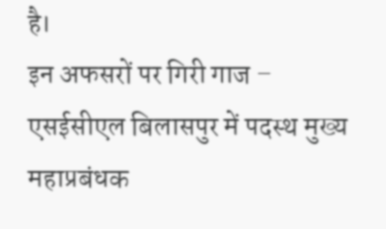है।
इन अफसरों पर गिरी गाज – एसईसीएल बिलासपुर में पदस्थ मुख्य महाप्रबंधक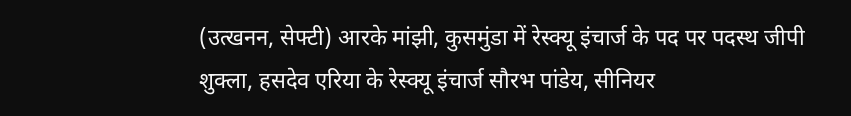(उत्खनन, सेफ्टी) आरके मांझी, कुसमुंडा में रेस्क्यू इंचार्ज के पद पर पदस्थ जीपी शुक्ला, हसदेव एरिया के रेस्क्यू इंचार्ज सौरभ पांडेय, सीनियर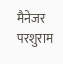मैनेजर परशुराम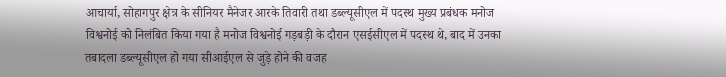आचार्या, सोहागपुर क्षेत्र के सीनियर मैनेजर आरके तिवारी तथा डब्ल्यूसीएल में पदस्थ मुख्य प्रबंधक मनोज विश्वनोई को निलंबित किया गया है मनोज विश्वनोई गड़बड़ी के दौरान एसईसीएल में पदस्थ थे, बाद में उनका तबादला डब्ल्यूसीएल हो गया सीआईएल से जुड़े होने की वजह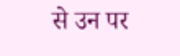से उन पर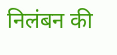निलंबन की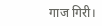गाज गिरी।